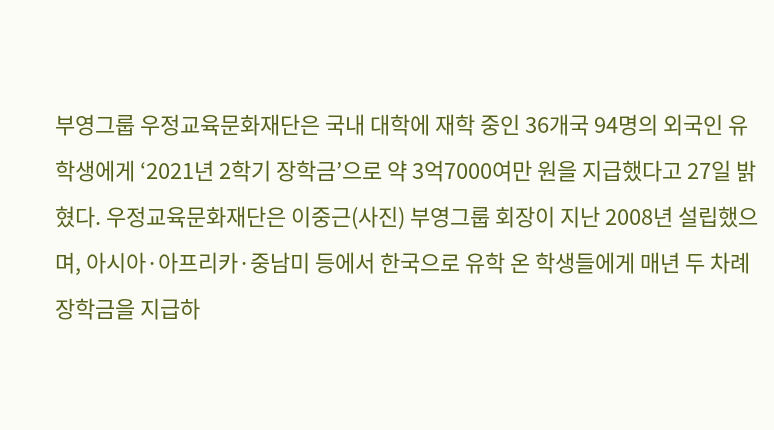부영그룹 우정교육문화재단은 국내 대학에 재학 중인 36개국 94명의 외국인 유학생에게 ‘2021년 2학기 장학금’으로 약 3억7000여만 원을 지급했다고 27일 밝혔다. 우정교육문화재단은 이중근(사진) 부영그룹 회장이 지난 2008년 설립했으며, 아시아·아프리카·중남미 등에서 한국으로 유학 온 학생들에게 매년 두 차례 장학금을 지급하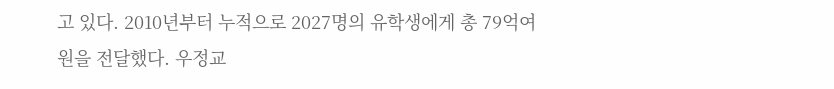고 있다. 2010년부터 누적으로 2027명의 유학생에게 총 79억여 원을 전달했다. 우정교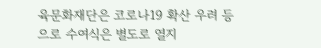육문화재단은 코로나19 확산 우려 등으로 수여식은 별도로 열지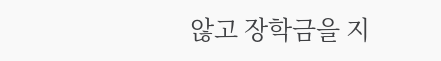않고 장학금을 지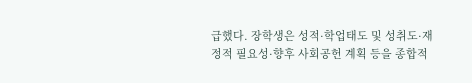급했다. 장학생은 성적·학업태도 및 성취도·재정적 필요성·향후 사회공헌 계획 등을 종합적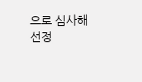으로 심사해 선정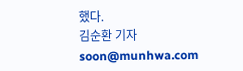했다.
김순환 기자 soon@munhwa.com